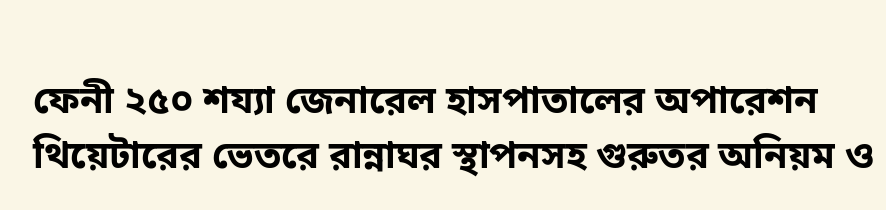ফেনী ২৫০ শয্যা জেনারেল হাসপাতালের অপারেশন থিয়েটারের ভেতরে রান্নাঘর স্থাপনসহ গুরুতর অনিয়ম ও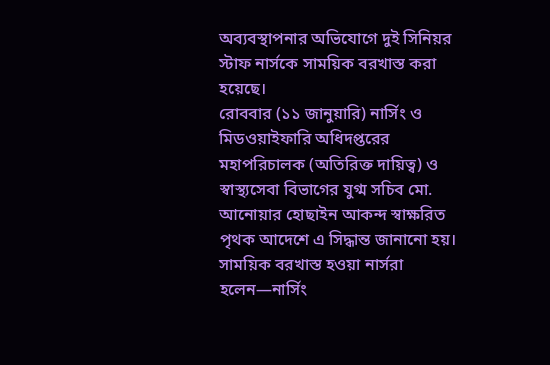অব্যবস্থাপনার অভিযোগে দুই সিনিয়র স্টাফ নার্সকে সাময়িক বরখাস্ত করা হয়েছে।
রোববার (১১ জানুয়ারি) নার্সিং ও মিডওয়াইফারি অধিদপ্তরের মহাপরিচালক (অতিরিক্ত দায়িত্ব) ও স্বাস্থ্যসেবা বিভাগের যুগ্ম সচিব মো. আনোয়ার হোছাইন আকন্দ স্বাক্ষরিত পৃথক আদেশে এ সিদ্ধান্ত জানানো হয়।
সাময়িক বরখাস্ত হওয়া নার্সরা হলেন—নার্সিং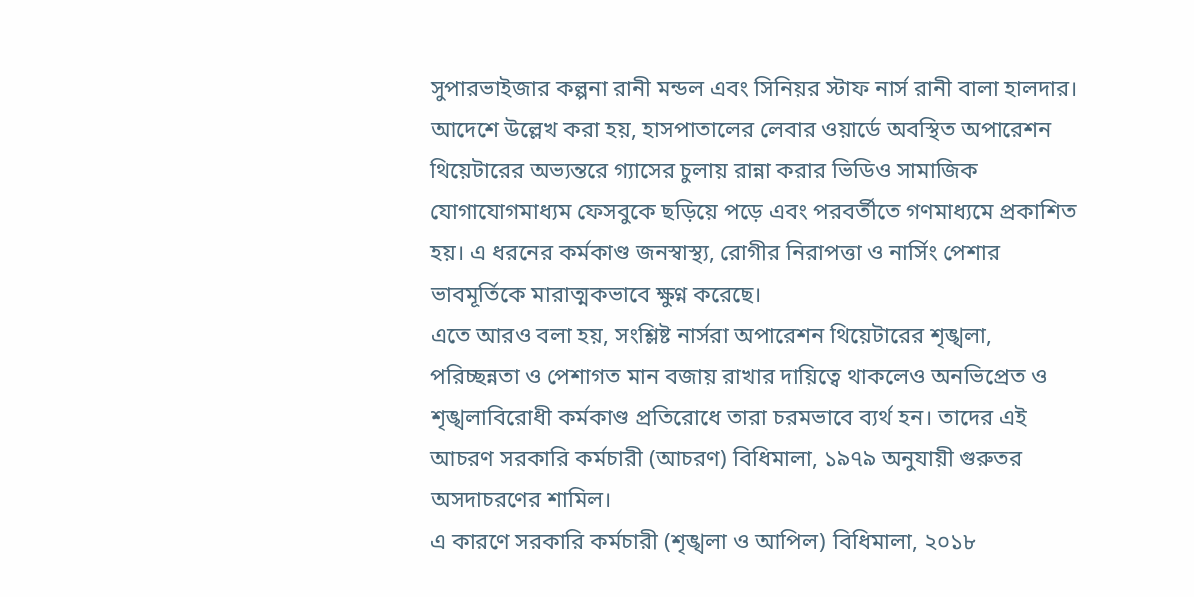সুপারভাইজার কল্পনা রানী মন্ডল এবং সিনিয়র স্টাফ নার্স রানী বালা হালদার।
আদেশে উল্লেখ করা হয়, হাসপাতালের লেবার ওয়ার্ডে অবস্থিত অপারেশন থিয়েটারের অভ্যন্তরে গ্যাসের চুলায় রান্না করার ভিডিও সামাজিক যোগাযোগমাধ্যম ফেসবুকে ছড়িয়ে পড়ে এবং পরবর্তীতে গণমাধ্যমে প্রকাশিত হয়। এ ধরনের কর্মকাণ্ড জনস্বাস্থ্য, রোগীর নিরাপত্তা ও নার্সিং পেশার ভাবমূর্তিকে মারাত্মকভাবে ক্ষুণ্ন করেছে।
এতে আরও বলা হয়, সংশ্লিষ্ট নার্সরা অপারেশন থিয়েটারের শৃঙ্খলা, পরিচ্ছন্নতা ও পেশাগত মান বজায় রাখার দায়িত্বে থাকলেও অনভিপ্রেত ও শৃঙ্খলাবিরোধী কর্মকাণ্ড প্রতিরোধে তারা চরমভাবে ব্যর্থ হন। তাদের এই আচরণ সরকারি কর্মচারী (আচরণ) বিধিমালা, ১৯৭৯ অনুযায়ী গুরুতর অসদাচরণের শামিল।
এ কারণে সরকারি কর্মচারী (শৃঙ্খলা ও আপিল) বিধিমালা, ২০১৮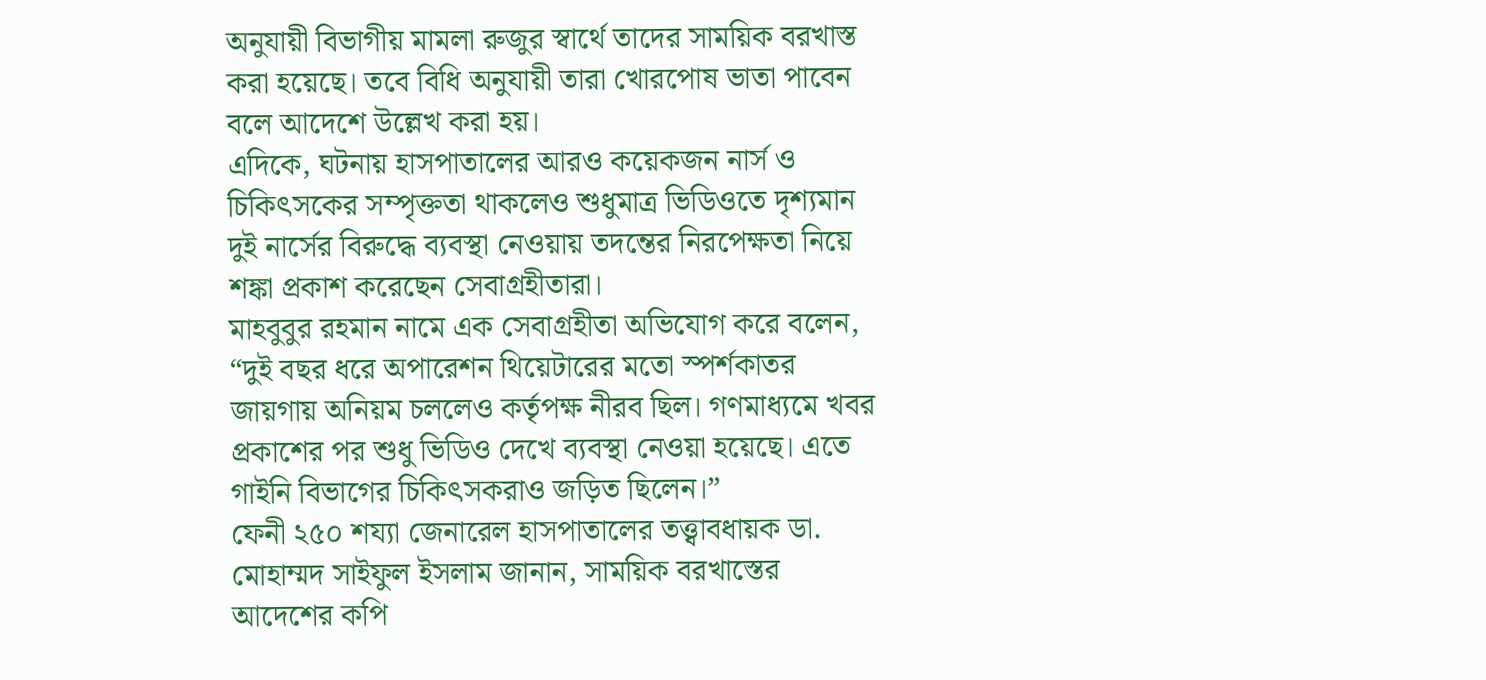অনুযায়ী বিভাগীয় মামলা রুজুর স্বার্থে তাদের সাময়িক বরখাস্ত করা হয়েছে। তবে বিধি অনুযায়ী তারা খোরপোষ ভাতা পাবেন বলে আদেশে উল্লেখ করা হয়।
এদিকে, ঘটনায় হাসপাতালের আরও কয়েকজন নার্স ও চিকিৎসকের সম্পৃক্ততা থাকলেও শুধুমাত্র ভিডিওতে দৃশ্যমান দুই নার্সের বিরুদ্ধে ব্যবস্থা নেওয়ায় তদন্তের নিরপেক্ষতা নিয়ে শঙ্কা প্রকাশ করেছেন সেবাগ্রহীতারা।
মাহবুবুর রহমান নামে এক সেবাগ্রহীতা অভিযোগ করে বলেন, “দুই বছর ধরে অপারেশন থিয়েটারের মতো স্পর্শকাতর জায়গায় অনিয়ম চললেও কর্তৃপক্ষ নীরব ছিল। গণমাধ্যমে খবর প্রকাশের পর শুধু ভিডিও দেখে ব্যবস্থা নেওয়া হয়েছে। এতে গাইনি বিভাগের চিকিৎসকরাও জড়িত ছিলেন।”
ফেনী ২৫০ শয্যা জেনারেল হাসপাতালের তত্ত্বাবধায়ক ডা. মোহাম্মদ সাইফুল ইসলাম জানান, সাময়িক বরখাস্তের আদেশের কপি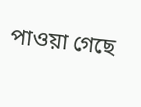পাওয়া গেছে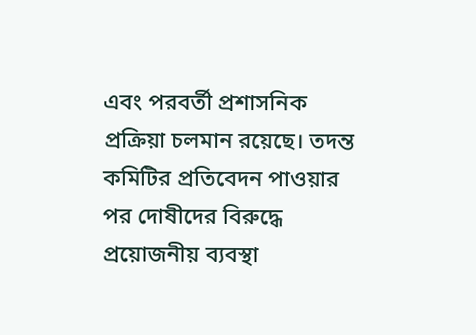এবং পরবর্তী প্রশাসনিক প্রক্রিয়া চলমান রয়েছে। তদন্ত কমিটির প্রতিবেদন পাওয়ার পর দোষীদের বিরুদ্ধে প্রয়োজনীয় ব্যবস্থা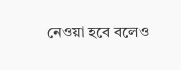নেওয়া হবে বলেও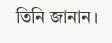তিনি জানান।